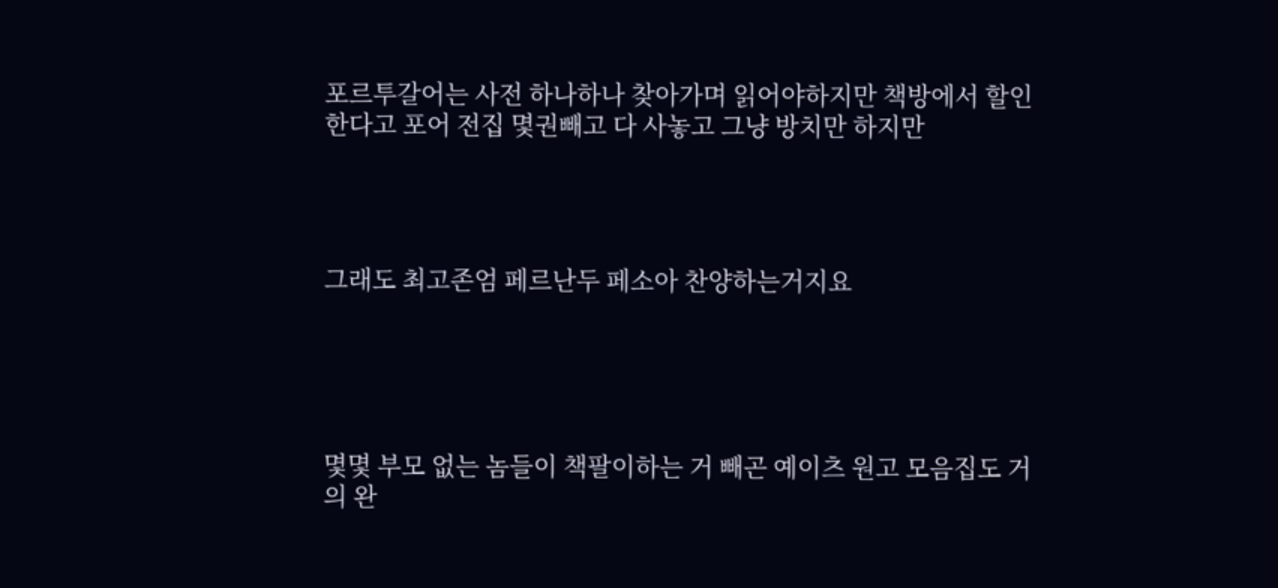포르투갈어는 사전 하나하나 찾아가며 읽어야하지만 책방에서 할인한다고 포어 전집 몇권빼고 다 사놓고 그냥 방치만 하지만




그래도 최고존엄 페르난두 페소아 찬양하는거지요





몇몇 부모 없는 놈들이 책팔이하는 거 빼곤 예이츠 원고 모음집도 거의 완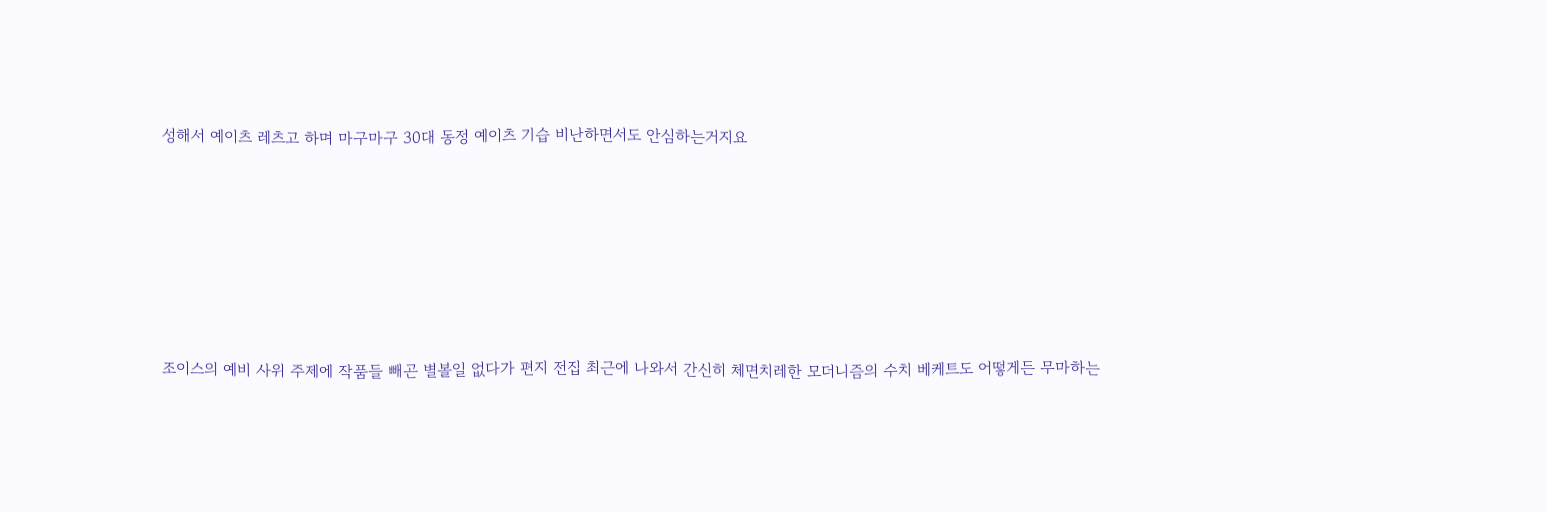성해서 예이츠 레츠고 하며 마구마구 30대 동정 예이츠 기습 비난하면서도 안심하는거지요







조이스의 예비 사위 주제에 작품들 빼곤 별볼일 없다가 편지 전집 최근에 나와서 간신히 체면치레한 모더니즘의 수치 베케트도 어떻게든 무마하는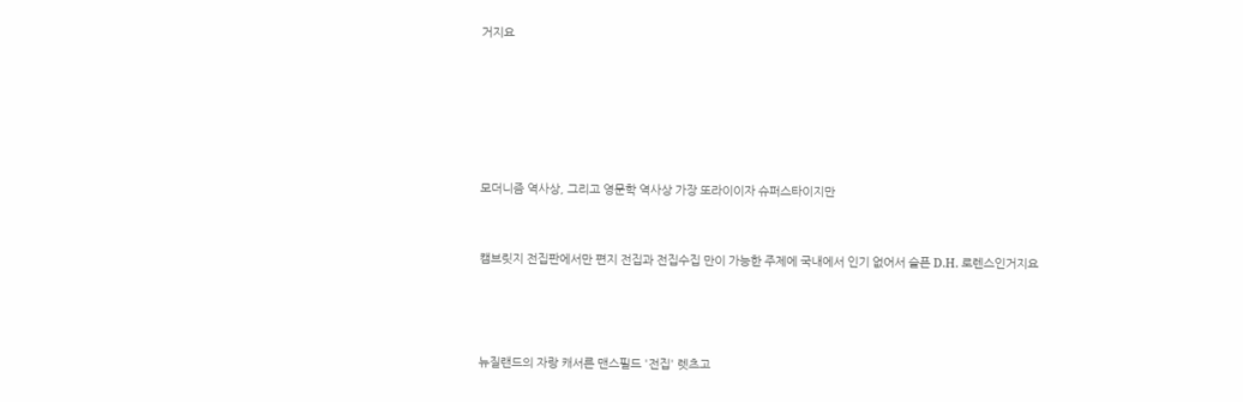거지요








모더니즘 역사상, 그리고 영문학 역사상 가장 또라이이자 슈퍼스타이지만



캠브릿지 전집판에서만 편지 전집과 전집수집 만이 가능한 주제에 국내에서 인기 없어서 슬픈 D.H. 로렌스인거지요





뉴질랜드의 자랑 캐서른 맨스필드 '전집' 렛츠고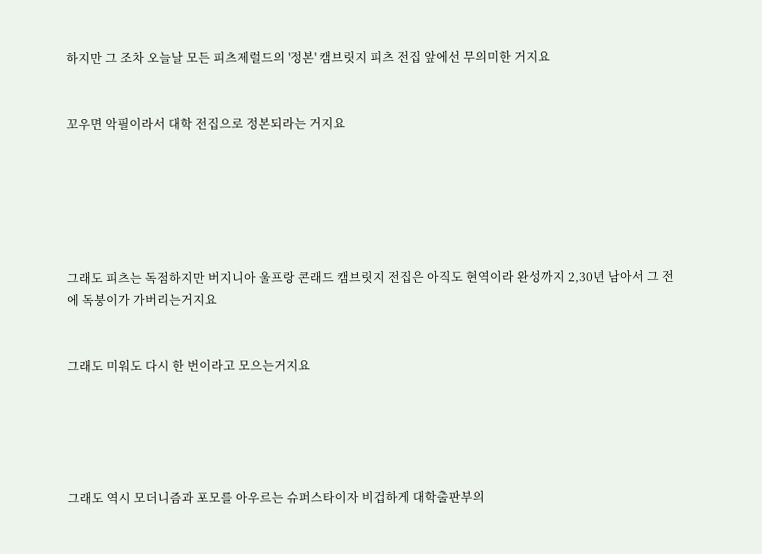하지만 그 조차 오늘날 모든 피츠제럴드의 '정본' 캠브릿지 피츠 전집 앞에선 무의미한 거지요


꼬우면 악필이라서 대학 전집으로 정본되라는 거지요






그래도 피츠는 독점하지만 버지니아 울프랑 콘래드 캠브릿지 전집은 아직도 현역이라 완성까지 2,30년 남아서 그 전에 독붕이가 가버리는거지요


그래도 미워도 다시 한 번이라고 모으는거지요





그래도 역시 모더니즘과 포모를 아우르는 슈퍼스타이자 비겁하게 대학출판부의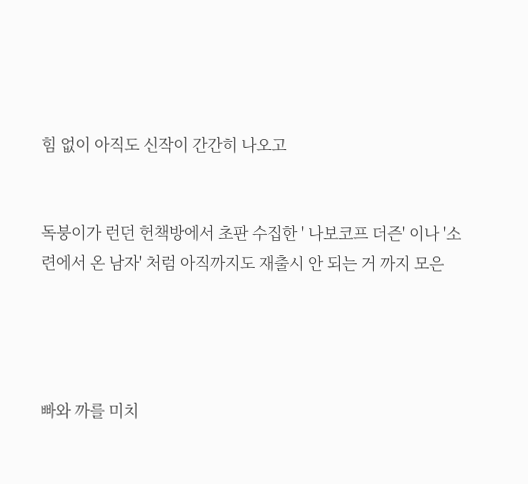힘 없이 아직도 신작이 간간히 나오고


독붕이가 런던 헌책방에서 초판 수집한 ' 나보코프 더즌' 이나 '소련에서 온 남자' 처럼 아직까지도 재출시 안 되는 거 까지 모은




빠와 까를 미치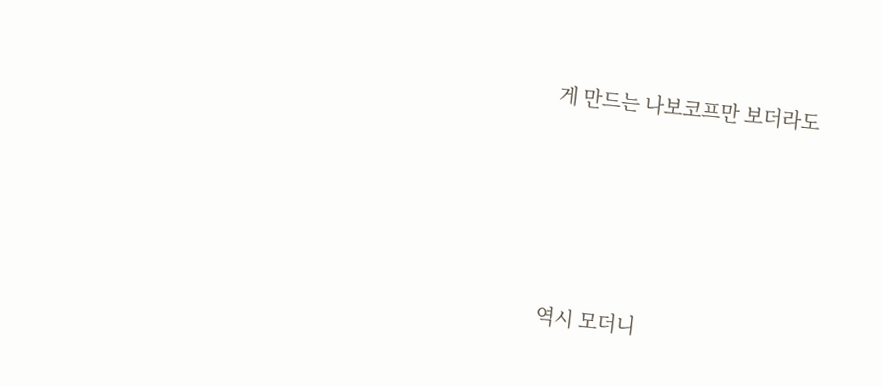게 만드는 나보코프만 보더라도





역시 모더니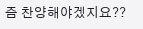즘 찬양해야겠지요??